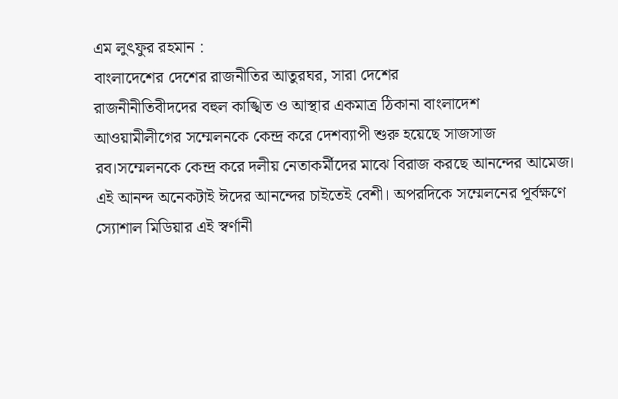এম লুৎফুর রহমান :
বাংলাদেশের দেশের রাজনীতির আতুরঘর, সারা দেশের
রাজনীনীতিবীদদের বহুল কাঙ্খিত ও আস্থার একমাত্র ঠিকানা বাংলাদেশ
আওয়ামীলীগের সম্মেলনকে কেন্দ্র করে দেশব্যাপী শুরু হয়েছে সাজসাজ
রব।সম্মেলনকে কেন্দ্র করে দলীয় নেতাকর্মীদের মাঝে বিরাজ করছে আনন্দের আমেজ।
এই আনন্দ অনেকটাই ঈদের আনন্দের চাইতেই বেশী। অপরদিকে সম্মেলনের পূর্বক্ষণে
স্যোশাল মিডিয়ার এই স্বর্ণানী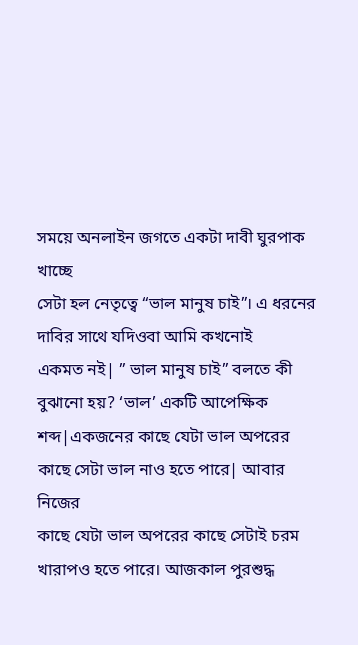সময়ে অনলাইন জগতে একটা দাবী ঘুরপাক খাচ্ছে
সেটা হল নেতৃত্বে “ভাল মানুষ চাই”। এ ধরনের দাবির সাথে যদিওবা আমি কখনোই
একমত নই| ” ভাল মানুষ চাই” বলতে কী বুঝানো হয়? ‘ভাল’ একটি আপেক্ষিক
শব্দ|একজনের কাছে যেটা ভাল অপরের কাছে সেটা ভাল নাও হতে পারে| আবার নিজের
কাছে যেটা ভাল অপরের কাছে সেটাই চরম খারাপও হতে পারে। আজকাল পুরশুদ্ধ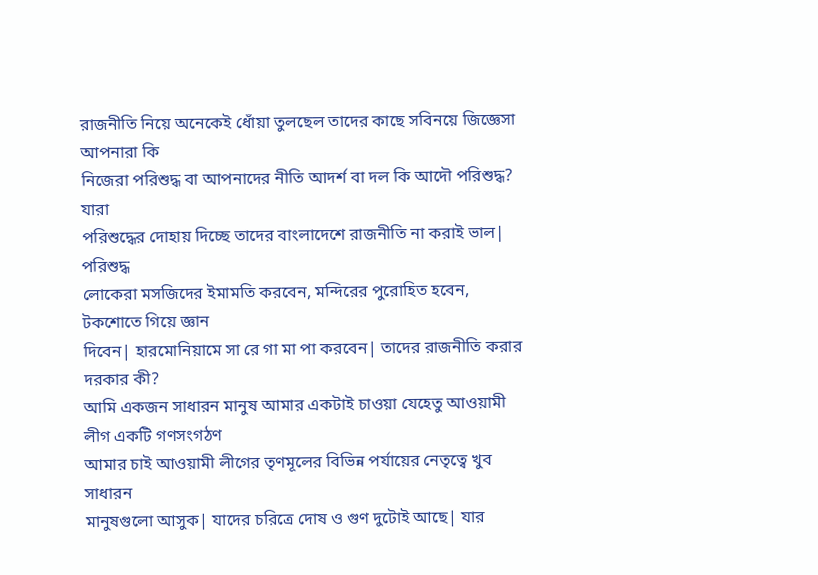রাজনীতি নিয়ে অনেকেই ধোঁয়া তুলছেল তাদের কাছে সবিনয়ে জিজ্ঞেসা আপনারা কি
নিজেরা পরিশুদ্ধ বা আপনাদের নীতি আদর্শ বা দল কি আদৌ পরিশুদ্ধ? যারা
পরিশুদ্ধের দোহায় দিচ্ছে তাদের বাংলাদেশে রাজনীতি না করাই ভাল| পরিশুদ্ধ
লোকেরা মসজিদের ইমামতি করবেন, মন্দিরের পুরোহিত হবেন, টকশোতে গিয়ে জ্ঞান
দিবেন| হারমোনিয়ামে সা রে গা মা পা করবেন| তাদের রাজনীতি করার দরকার কী?
আমি একজন সাধারন মানুষ আমার একটাই চাওয়া যেহেতু আওয়ামী লীগ একটি গণসংগঠণ
আমার চাই আওয়ামী লীগের তৃণমূলের বিভিন্ন পর্যায়ের নেতৃত্বে খুব সাধারন
মানুষগুলো আসুক| যাদের চরিত্রে দোষ ও গুণ দুটোই আছে| যার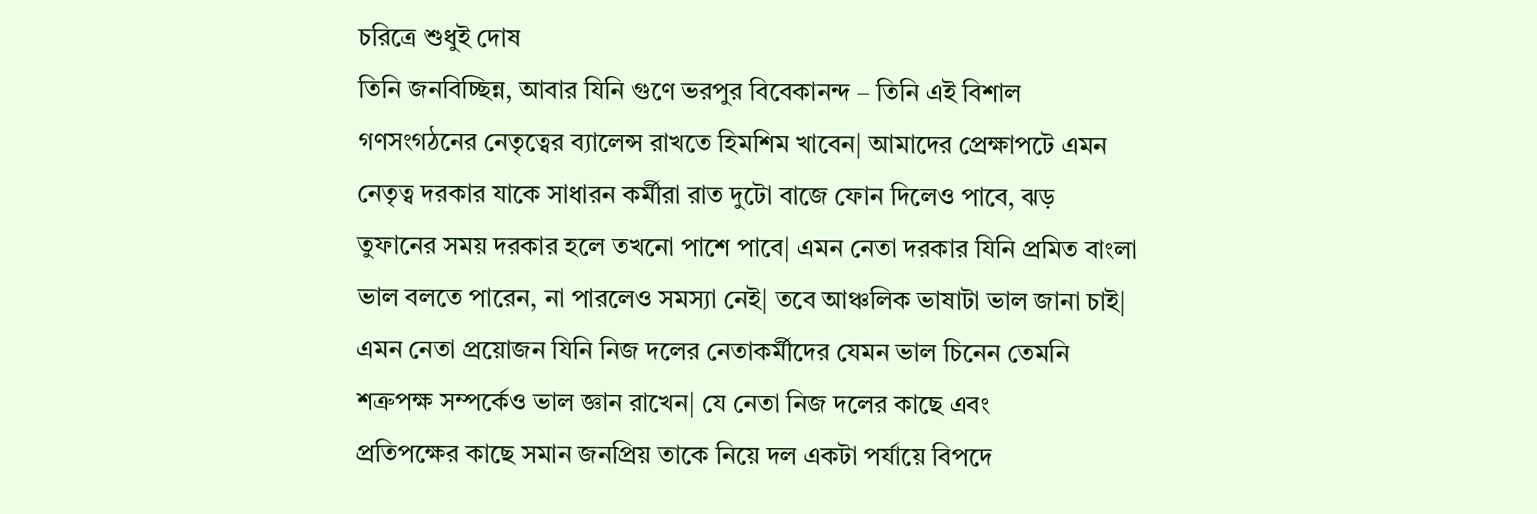চরিত্রে শুধুই দোষ
তিনি জনবিচ্ছিন্ন, আবার যিনি গুণে ভরপুর বিবেকানন্দ – তিনি এই বিশাল
গণসংগঠনের নেতৃত্বের ব্যালেন্স রাখতে হিমশিম খাবেন| আমাদের প্রেক্ষাপটে এমন
নেতৃত্ব দরকার যাকে সাধারন কর্মীরা রাত দুটো বাজে ফোন দিলেও পাবে, ঝড়
তুফানের সময় দরকার হলে তখনো পাশে পাবে| এমন নেতা দরকার যিনি প্রমিত বাংলা
ভাল বলতে পারেন, না পারলেও সমস্যা নেই| তবে আঞ্চলিক ভাষাটা ভাল জানা চাই|
এমন নেতা প্রয়োজন যিনি নিজ দলের নেতাকর্মীদের যেমন ভাল চিনেন তেমনি
শত্রুপক্ষ সম্পর্কেও ভাল জ্ঞান রাখেন| যে নেতা নিজ দলের কাছে এবং
প্রতিপক্ষের কাছে সমান জনপ্রিয় তাকে নিয়ে দল একটা পর্যায়ে বিপদে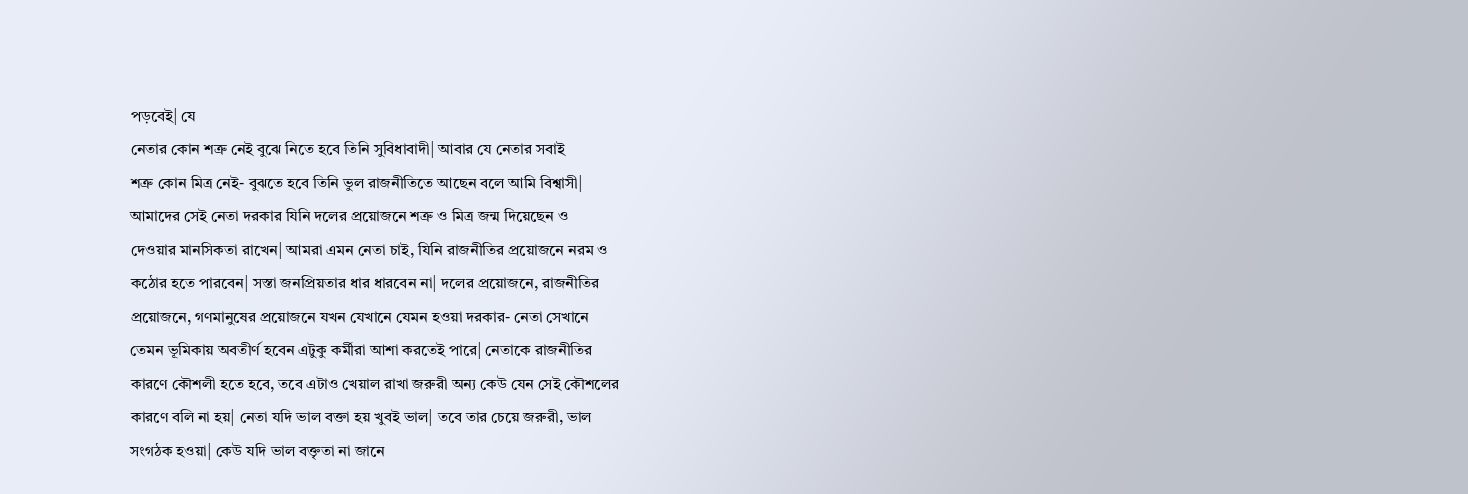পড়বেই| যে
নেতার কোন শত্রু নেই বুঝে নিতে হবে তিনি সুবিধাবাদী| আবার যে নেতার সবাই
শত্রু কোন মিত্র নেই- বুঝতে হবে তিনি ভুল রাজনীতিতে আছেন বলে আমি বিশ্বাসী|
আমাদের সেই নেতা দরকার যিনি দলের প্রয়োজনে শত্রু ও মিত্র জন্ম দিয়েছেন ও
দেওয়ার মানসিকতা রাখেন| আমরা এমন নেতা চাই, যিনি রাজনীতির প্রয়োজনে নরম ও
কঠোর হতে পারবেন| সস্তা জনপ্রিয়তার ধার ধারবেন না| দলের প্রয়োজনে, রাজনীতির
প্রয়োজনে, গণমানুষের প্রয়োজনে যখন যেখানে যেমন হওয়া দরকার- নেতা সেখানে
তেমন ভূমিকায় অবতীর্ণ হবেন এটুকু কর্মীরা আশা করতেই পারে| নেতাকে রাজনীতির
কারণে কৌশলী হতে হবে, তবে এটাও খেয়াল রাখা জরুরী অন্য কেউ যেন সেই কৌশলের
কারণে বলি না হয়| নেতা যদি ভাল বক্তা হয় খুবই ভাল| তবে তার চেয়ে জরুরী, ভাল
সংগঠক হওয়া| কেউ যদি ভাল বক্তৃতা না জানে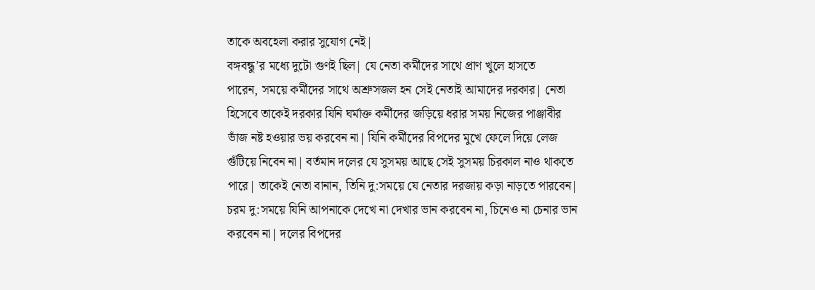তাকে অবহেলা করার সুযোগ নেই|
বঙ্গবন্ধু’র মধ্যে দুটো গুণই ছিল| যে নেতা কর্মীদের সাথে প্রাণ খুলে হাসতে
পারেন, সময়ে কর্মীদের সাথে অশ্রুসজল হন সেই নেতাই আমাদের দরকার| নেতা
হিসেবে তাকেই দরকার যিনি ঘর্মাক্ত কর্মীদের জড়িয়ে ধরার সময় নিজের পাঞ্জাবীর
ভাঁজ নষ্ট হওয়ার ভয় করবেন না| যিনি কর্মীদের বিপদের মুখে ফেলে দিয়ে লেজ
গুঁটিয়ে নিবেন না| বর্তমান দলের যে সুসময় আছে সেই সুসময় চিরকাল নাও থাকতে
পারে| তাকেই নেতা বানান, তিনি দু:সময়ে যে নেতার দরজায় কড়া নাড়তে পারবেন|
চরম দু:সময়ে যিনি আপনাকে দেখে না দেখার ভান করবেন না, চিনেও না চেনার ভান
করবেন না| দলের বিপদের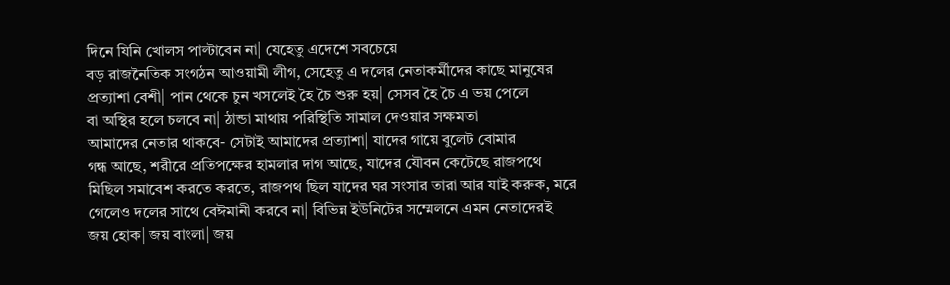দিনে যিনি খোলস পাল্টাবেন না| যেহেতু এদেশে সবচেয়ে
বড় রাজনৈতিক সংগঠন আওয়ামী লীগ, সেহেতু এ দলের নেতাকর্মীদের কাছে মানুষের
প্রত্যাশা বেশী| পান থেকে চুন খসলেই হৈ চৈ শুরু হয়| সেসব হৈ চৈ এ ভয় পেলে
বা অস্থির হলে চলবে না| ঠান্ডা মাথায় পরিস্থিতি সামাল দেওয়ার সক্ষমতা
আমাদের নেতার থাকবে- সেটাই আমাদের প্রত্যাশা| যাদের গায়ে বুলেট বোমার
গন্ধ আছে, শরীরে প্রতিপক্ষের হামলার দাগ আছে, যাদের যৌবন কেটেছে রাজপথে
মিছিল সমাবেশ করতে করতে, রাজপথ ছিল যাদের ঘর সংসার তারা আর যাই করুক, মরে
গেলেও দলের সাথে বেঈমানী করবে না| বিভিন্ন ইউনিটের সম্মেলনে এমন নেতাদেরই
জয় হোক| জয় বাংলা| জয়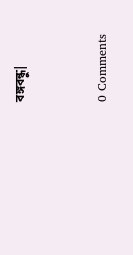বঙ্গবন্ধু|


0 Comments